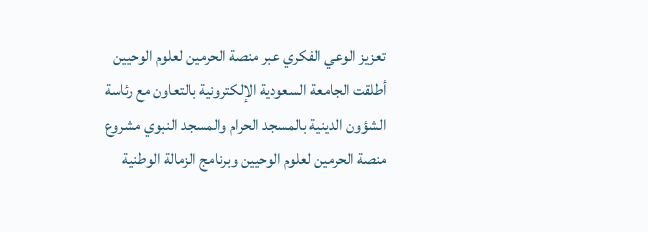تعزيز الوعي الفكري عبر منصة الحرمين لعلوم الوحيين
أطلقت الجامعة السعودية الإلكترونية بالتعاون مع رئاسة الشؤون الدينية بالمسجد الحرام والمسجد النبوي مشروع منصة الحرمين لعلوم الوحيين وبرنامج الزمالة الوطنية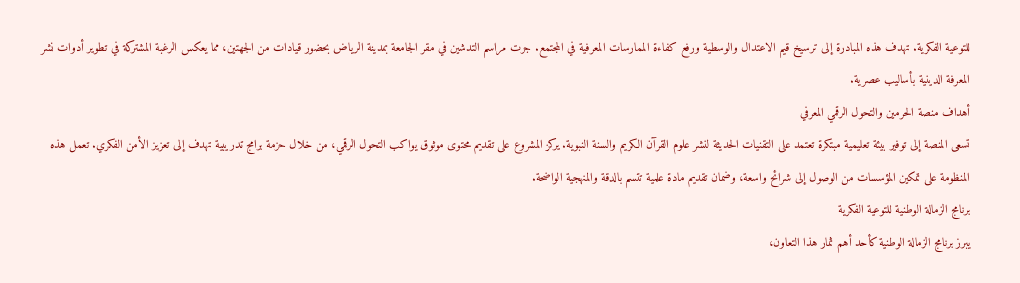للتوعية الفكرية. تهدف هذه المبادرة إلى ترسيخ قيم الاعتدال والوسطية ورفع كفاءة الممارسات المعرفية في المجتمع. جرت مراسم التدشين في مقر الجامعة بمدينة الرياض بحضور قيادات من الجهتين، مما يعكس الرغبة المشتركة في تطوير أدوات نشر المعرفة الدينية بأساليب عصرية.
أهداف منصة الحرمين والتحول الرقمي المعرفي
تسعى المنصة إلى توفير بيئة تعليمية مبتكرة تعتمد على التقنيات الحديثة لنشر علوم القرآن الكريم والسنة النبوية. يركز المشروع على تقديم محتوى موثوق يواكب التحول الرقمي، من خلال حزمة برامج تدريبية تهدف إلى تعزيز الأمن الفكري. تعمل هذه المنظومة على تمكين المؤسسات من الوصول إلى شرائح واسعة، وضمان تقديم مادة علمية تتسم بالدقة والمنهجية الواضحة.
برنامج الزمالة الوطنية للتوعية الفكرية
يبرز برنامج الزمالة الوطنية كأحد أهم ثمار هذا التعاون،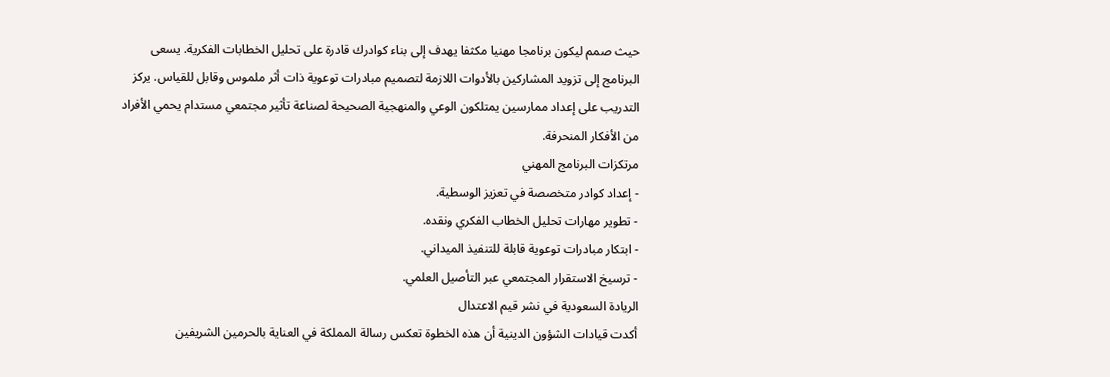حيث صمم ليكون برنامجا مهنيا مكثفا يهدف إلى بناء كوادرك قادرة على تحليل الخطابات الفكرية. يسعى البرنامج إلى تزويد المشاركين بالأدوات اللازمة لتصميم مبادرات توعوية ذات أثر ملموس وقابل للقياس. يركز التدريب على إعداد ممارسين يمتلكون الوعي والمنهجية الصحيحة لصناعة تأثير مجتمعي مستدام يحمي الأفراد من الأفكار المنحرفة.
مرتكزات البرنامج المهني
- إعداد كوادر متخصصة في تعزيز الوسطية.
- تطوير مهارات تحليل الخطاب الفكري ونقده.
- ابتكار مبادرات توعوية قابلة للتنفيذ الميداني.
- ترسيخ الاستقرار المجتمعي عبر التأصيل العلمي.
الريادة السعودية في نشر قيم الاعتدال
أكدت قيادات الشؤون الدينية أن هذه الخطوة تعكس رسالة المملكة في العناية بالحرمين الشريفين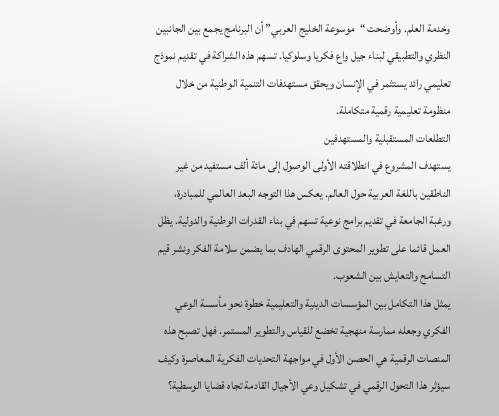وخدمة العلم. وأوضحت “موسوعة الخليج العربي” أن البرنامج يجمع بين الجانبين النظري والتطبيقي لبناء جيل واع فكريا وسلوكيا. تسهم هذه الشراكة في تقديم نموذج تعليمي رائد يستثمر في الإنسان ويحقق مستهدفات التنمية الوطنية من خلال منظومة تعليمية رقمية متكاملة.
التطلعات المستقبلية والمستهدفين
يستهدف المشروع في انطلاقته الأولى الوصول إلى مائة ألف مستفيد من غير الناطقين باللغة العربية حول العالم. يعكس هذا التوجه البعد العالمي للمبادرة، ورغبة الجامعة في تقديم برامج نوعية تسهم في بناء القدرات الوطنية والدولية. يظل العمل قائما على تطوير المحتوى الرقمي الهادف بما يضمن سلامة الفكر ونشر قيم التسامح والتعايش بين الشعوب.
يمثل هذا التكامل بين المؤسسات الدينية والتعليمية خطوة نحو مأسسة الوعي الفكري وجعله ممارسة منهجية تخضع للقياس والتطوير المستمر. فهل تصبح هذه المنصات الرقمية هي الحصن الأول في مواجهة التحديات الفكرية المعاصرة وكيف سيؤثر هذا التحول الرقمي في تشكيل وعي الأجيال القادمة تجاه قضايا الوسطية؟